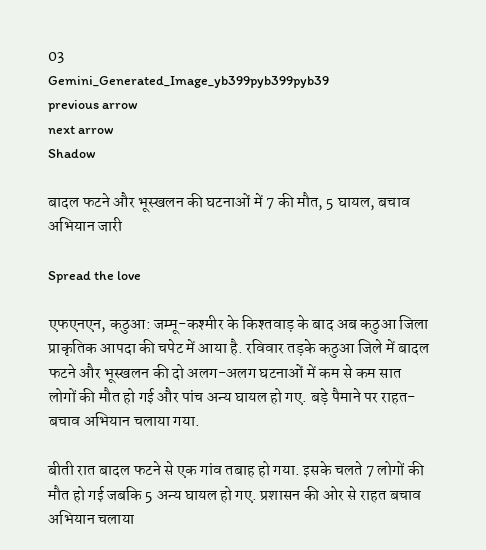03
Gemini_Generated_Image_yb399pyb399pyb39
previous arrow
next arrow
Shadow

बादल फटने और भूस्खलन की घटनाओं में 7 की मौत, 5 घायल, बचाव अभियान जारी

Spread the love

एफएनएन, कठुआ: जम्मू-कश्मीर के किश्तवाड़ के बाद अब कठुआ जिला प्राकृतिक आपदा की चपेट में आया है. रविवार तड़के कठुआ जिले में बादल फटने और भूस्खलन की दो अलग-अलग घटनाओं में कम से कम सात लोगों की मौत हो गई और पांच अन्य घायल हो गए. बड़े पैमाने पर राहत-बचाव अभियान चलाया गया.

बीती रात बादल फटने से एक गांव तबाह हो गया. इसके चलते 7 लोगों की मौत हो गई जबकि 5 अन्य घायल हो गए. प्रशासन की ओर से राहत बचाव अभियान चलाया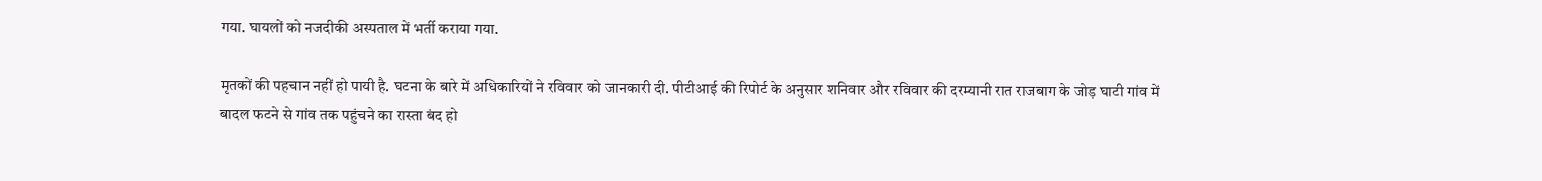गया. घायलों को नजदीकी अस्पताल में भर्ती कराया गया.

मृतकों की पहचान नहीं हो पायी है. घटना के बारे में अधिकारियों ने रविवार को जानकारी दी. पीटीआई की रिपोर्ट के अनुसार शनिवार और रविवार की दरम्यानी रात राजबाग के जोड़ घाटी गांव में बादल फटने से गांव तक पहुंचने का रास्ता बंद हो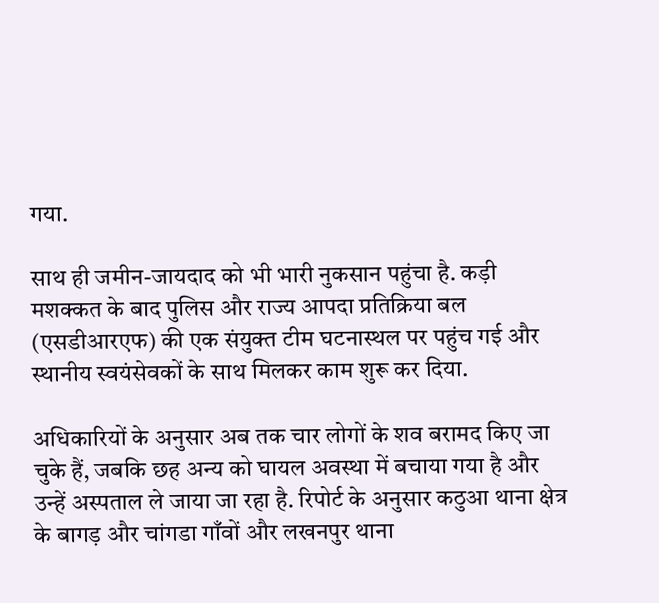गया.

साथ ही जमीन-जायदाद को भी भारी नुकसान पहुंचा है. कड़ी मशक्कत के बाद पुलिस और राज्य आपदा प्रतिक्रिया बल (एसडीआरएफ) की एक संयुक्त टीम घटनास्थल पर पहुंच गई और स्थानीय स्वयंसेवकों के साथ मिलकर काम शुरू कर दिया.

अधिकारियों के अनुसार अब तक चार लोगों के शव बरामद किए जा चुके हैं, जबकि छह अन्य को घायल अवस्था में बचाया गया है और उन्हें अस्पताल ले जाया जा रहा है. रिपोर्ट के अनुसार कठुआ थाना क्षेत्र के बागड़ और चांगडा गाँवों और लखनपुर थाना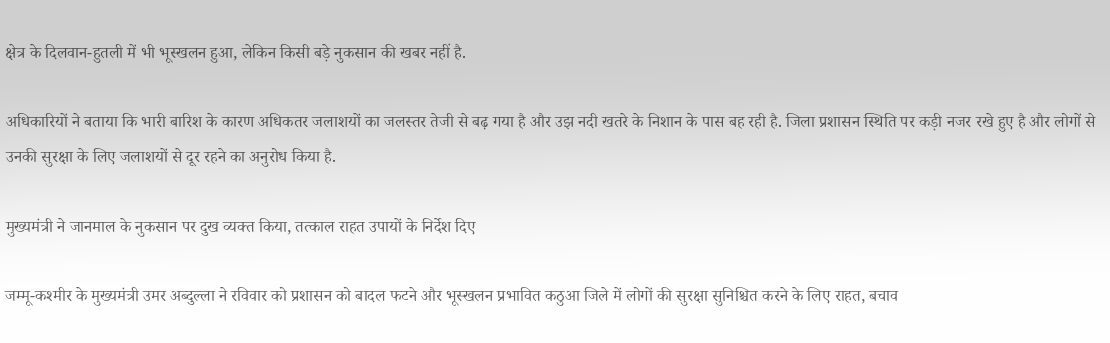क्षेत्र के दिलवान-हुतली में भी भूस्खलन हुआ, लेकिन किसी बड़े नुकसान की खबर नहीं है.

अधिकारियों ने बताया कि भारी बारिश के कारण अधिकतर जलाशयों का जलस्तर तेजी से बढ़ गया है और उझ नदी खतरे के निशान के पास बह रही है. जिला प्रशासन स्थिति पर कड़ी नजर रखे हुए है और लोगों से उनकी सुरक्षा के लिए जलाशयों से दूर रहने का अनुरोध किया है.

मुख्यमंत्री ने जानमाल के नुकसान पर दुख व्यक्त किया, तत्काल राहत उपायों के निर्देश दिए

जम्मू-कश्मीर के मुख्यमंत्री उमर अब्दुल्ला ने रविवार को प्रशासन को बादल फटने और भूस्खलन प्रभावित कठुआ जिले में लोगों की सुरक्षा सुनिश्चित करने के लिए राहत, बचाव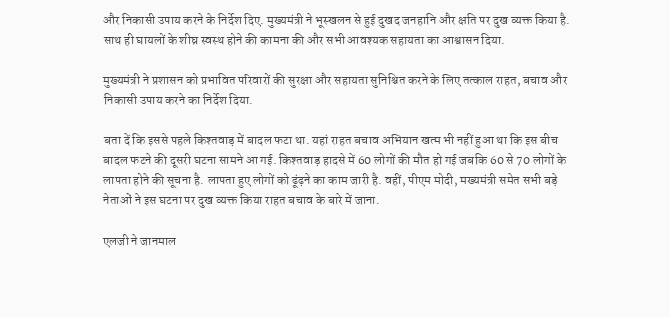और निकासी उपाय करने के निर्देश दिए. मुख्यमंत्री ने भूस्खलन से हुई दुखद जनहानि और क्षति पर दुख व्यक्त किया है. साथ ही घायलों के शीघ्र स्वस्थ होने की कामना की और सभी आवश्यक सहायता का आश्वासन दिया.

मुख्यमंत्री ने प्रशासन को प्रभावित परिवारों की सुरक्षा और सहायता सुनिश्चित करने के लिए तत्काल राहत, बचाव और निकासी उपाय करने का निर्देश दिया.

बता दें कि इससे पहले किश्तवाड़ में बादल फटा था. यहां राहत बचाव अभियान खत्म भी नहीं हुआ था कि इस बीच बादल फटने की दूसरी घटना सामने आ गई. किश्तवाड़ हादसे में 60 लोगों की मौत हो गई जबकि 60 से 70 लोगों के लापता होने की सूचना है. लापता हुए लोगों को ढूंढ़ने का काम जारी है. वहीं, पीएम मोदी, मख्यमंत्री समेत सभी बड़े नेताओं ने इस घटना पर दुख व्यक्त किया राहत बचाव के बारे में जाना.

एलजी ने जानमाल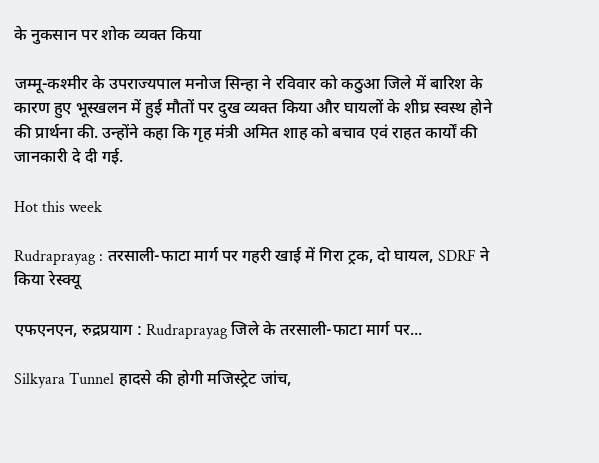के नुकसान पर शोक व्यक्त किया

जम्मू-कश्मीर के उपराज्यपाल मनोज सिन्हा ने रविवार को कठुआ जिले में बारिश के कारण हुए भूस्खलन में हुई मौतों पर दुख व्यक्त किया और घायलों के शीघ्र स्वस्थ होने की प्रार्थना की. उन्होंने कहा कि गृह मंत्री अमित शाह को बचाव एवं राहत कार्यों की जानकारी दे दी गई.

Hot this week

Rudraprayag : तरसाली-फाटा मार्ग पर गहरी खाई में गिरा ट्रक, दो घायल, SDRF ने किया रेस्क्यू

एफएनएन, रुद्रप्रयाग : Rudraprayag जिले के तरसाली-फाटा मार्ग पर...

Silkyara Tunnel हादसे की होगी मजिस्ट्रेट जांच,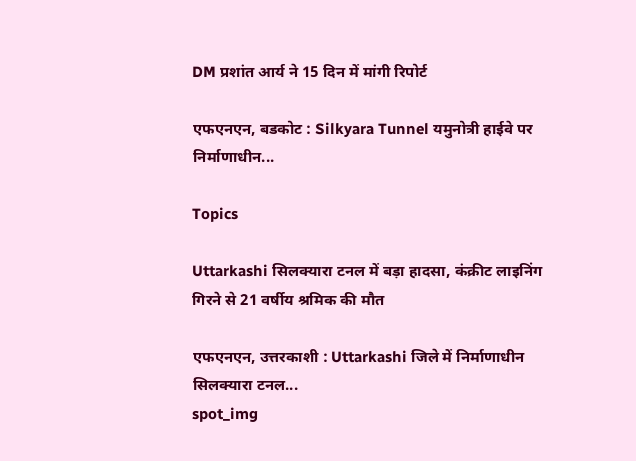DM प्रशांत आर्य ने 15 दिन में मांगी रिपोर्ट

एफएनएन, बडकोट : Silkyara Tunnel यमुनोत्री हाईवे पर निर्माणाधीन...

Topics

Uttarkashi सिलक्यारा टनल में बड़ा हादसा, कंक्रीट लाइनिंग गिरने से 21 वर्षीय श्रमिक की मौत

एफएनएन, उत्तरकाशी : Uttarkashi जिले में निर्माणाधीन सिलक्यारा टनल...
spot_img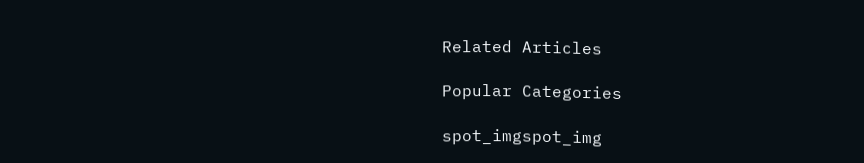Related Articles

Popular Categories

spot_imgspot_img